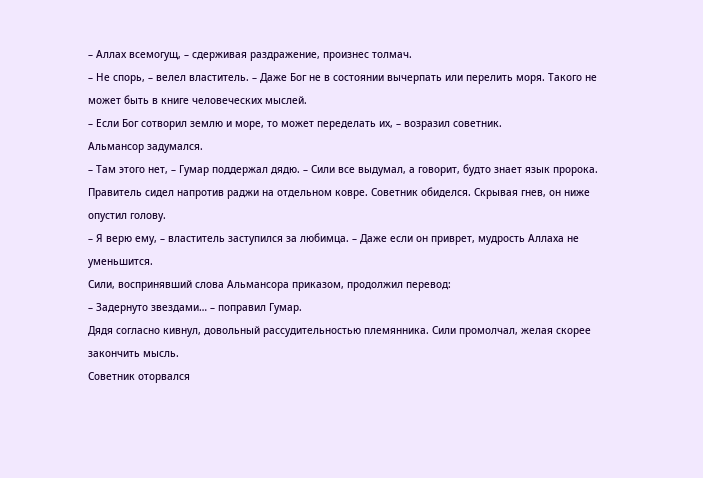– Аллах всемогущ, – сдерживая раздражение, произнес толмач.
– Не спорь, – велел властитель. – Даже Бог не в состоянии вычерпать или перелить моря. Такого не может быть в книге человеческих мыслей.
– Если Бог сотворил землю и море, то может переделать их, – возразил советник.
Альмансор задумался.
– Там этого нет, – Гумар поддержал дядю. – Сили все выдумал, а говорит, будто знает язык пророка.
Правитель сидел напротив раджи на отдельном ковре. Советник обиделся. Скрывая гнев, он ниже опустил голову.
– Я верю ему, – властитель заступился за любимца. – Даже если он приврет, мудрость Аллаха не уменьшится.
Сили, воспринявший слова Альмансора приказом, продолжил перевод:
– Задернуто звездами… – поправил Гумар.
Дядя согласно кивнул, довольный рассудительностью племянника. Сили промолчал, желая скорее закончить мысль.
Советник оторвался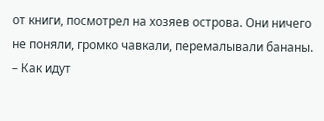от книги, посмотрел на хозяев острова. Они ничего не поняли, громко чавкали, перемалывали бананы.
– Как идут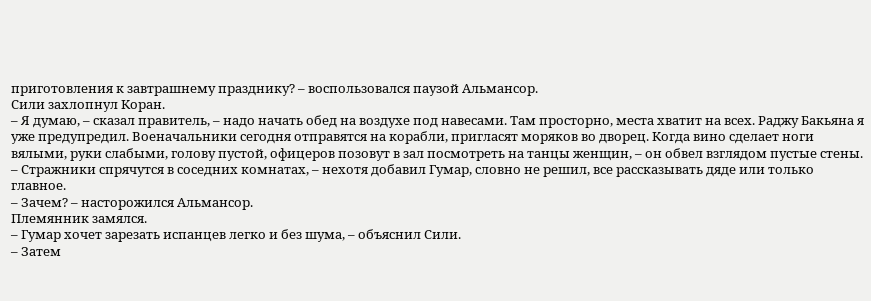приготовления к завтрашнему празднику? – воспользовался паузой Альмансор.
Сили захлопнул Коран.
– Я думаю, – сказал правитель, – надо начать обед на воздухе под навесами. Там просторно, места хватит на всех. Раджу Бакьяна я уже предупредил. Военачальники сегодня отправятся на корабли, пригласят моряков во дворец. Когда вино сделает ноги вялыми, руки слабыми, голову пустой, офицеров позовут в зал посмотреть на танцы женщин, – он обвел взглядом пустые стены. – Стражники спрячутся в соседних комнатах, – нехотя добавил Гумар, словно не решил, все рассказывать дяде или только главное.
– Зачем? – насторожился Альмансор.
Племянник замялся.
– Гумар хочет зарезать испанцев легко и без шума, – объяснил Сили.
– Затем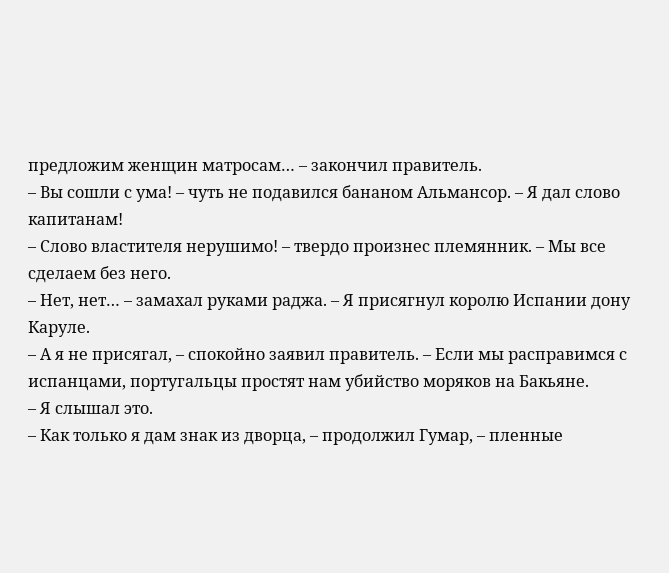предложим женщин матросам… – закончил правитель.
– Вы сошли с ума! – чуть не подавился бананом Альмансор. – Я дал слово капитанам!
– Слово властителя нерушимо! – твердо произнес племянник. – Мы все сделаем без него.
– Нет, нет… – замахал руками раджа. – Я присягнул королю Испании дону Каруле.
– А я не присягал, – спокойно заявил правитель. – Если мы расправимся с испанцами, португальцы простят нам убийство моряков на Бакьяне.
– Я слышал это.
– Как только я дам знак из дворца, – продолжил Гумар, – пленные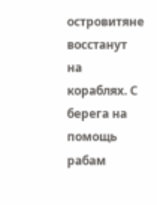островитяне восстанут на кораблях. С берега на помощь рабам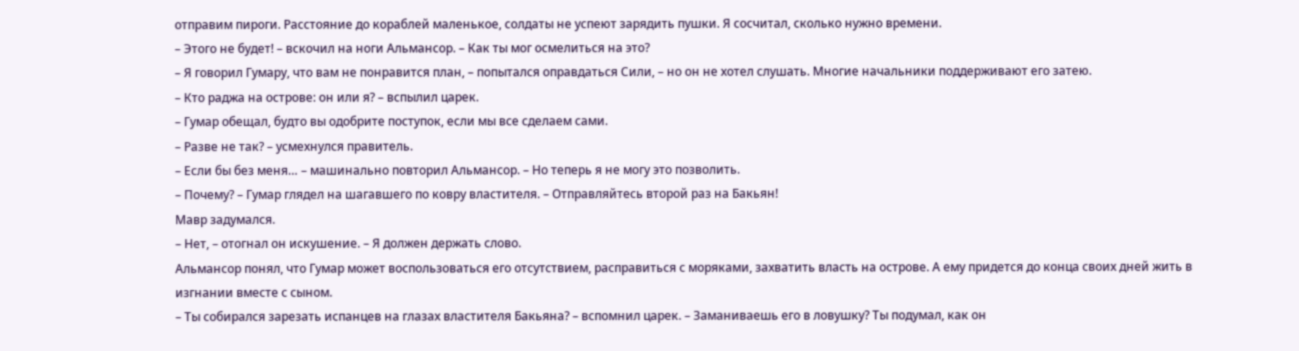отправим пироги. Расстояние до кораблей маленькое, солдаты не успеют зарядить пушки. Я сосчитал, сколько нужно времени.
– Этого не будет! – вскочил на ноги Альмансор. – Как ты мог осмелиться на это?
– Я говорил Гумару, что вам не понравится план, – попытался оправдаться Сили, – но он не хотел слушать. Многие начальники поддерживают его затею.
– Кто раджа на острове: он или я? – вспылил царек.
– Гумар обещал, будто вы одобрите поступок, если мы все сделаем сами.
– Разве не так? – усмехнулся правитель.
– Если бы без меня… – машинально повторил Альмансор. – Но теперь я не могу это позволить.
– Почему? – Гумар глядел на шагавшего по ковру властителя. – Отправляйтесь второй раз на Бакьян!
Мавр задумался.
– Нет, – отогнал он искушение. – Я должен держать слово.
Альмансор понял, что Гумар может воспользоваться его отсутствием, расправиться с моряками, захватить власть на острове. А ему придется до конца своих дней жить в изгнании вместе с сыном.
– Ты собирался зарезать испанцев на глазах властителя Бакьяна? – вспомнил царек. – Заманиваешь его в ловушку? Ты подумал, как он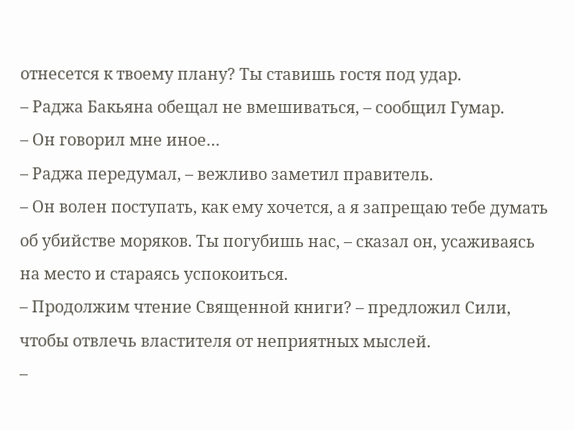отнесется к твоему плану? Ты ставишь гостя под удар.
– Раджа Бакьяна обещал не вмешиваться, – сообщил Гумар.
– Он говорил мне иное…
– Раджа передумал, – вежливо заметил правитель.
– Он волен поступать, как ему хочется, а я запрещаю тебе думать об убийстве моряков. Ты погубишь нас, – сказал он, усаживаясь на место и стараясь успокоиться.
– Продолжим чтение Священной книги? – предложил Сили, чтобы отвлечь властителя от неприятных мыслей.
–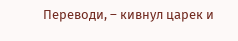Переводи, – кивнул царек и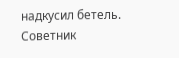надкусил бетель.
Советник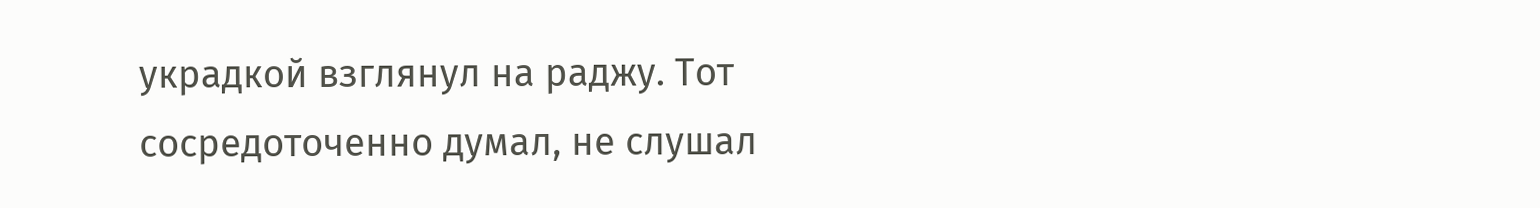украдкой взглянул на раджу. Тот сосредоточенно думал, не слушал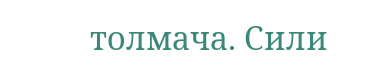толмача. Сили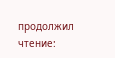продолжил чтение: